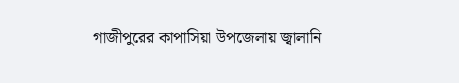গাজীপুরের কাপাসিয়া উপজেলায় জ্বালানি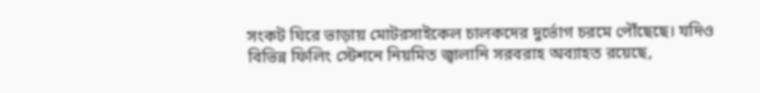সংকট ঘিরে ভাড়ায় মোটরসাইকেল চালকদের দুর্ভোগ চরমে পৌঁছেছে। যদিও বিভিন্ন ফিলিং স্টেশনে নিয়মিত জ্বালানি সরবরাহ অব্যাহত রয়েছে,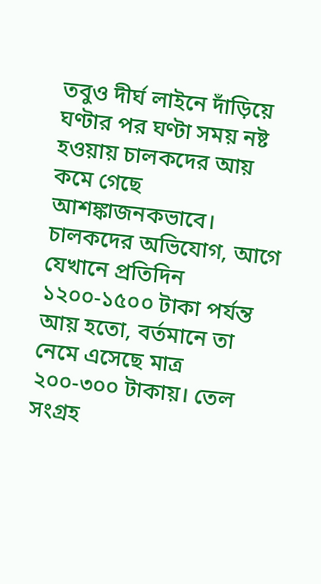তবুও দীর্ঘ লাইনে দাঁড়িয়ে ঘণ্টার পর ঘণ্টা সময় নষ্ট হওয়ায় চালকদের আয় কমে গেছে আশঙ্কাজনকভাবে।
চালকদের অভিযোগ, আগে যেখানে প্রতিদিন ১২০০-১৫০০ টাকা পর্যন্ত আয় হতো, বর্তমানে তা নেমে এসেছে মাত্র ২০০-৩০০ টাকায়। তেল সংগ্রহ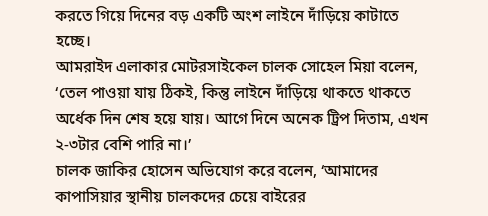করতে গিয়ে দিনের বড় একটি অংশ লাইনে দাঁড়িয়ে কাটাতে হচ্ছে।
আমরাইদ এলাকার মোটরসাইকেল চালক সোহেল মিয়া বলেন, ‘তেল পাওয়া যায় ঠিকই, কিন্তু লাইনে দাঁড়িয়ে থাকতে থাকতে অর্ধেক দিন শেষ হয়ে যায়। আগে দিনে অনেক ট্রিপ দিতাম, এখন ২-৩টার বেশি পারি না।’
চালক জাকির হোসেন অভিযোগ করে বলেন, ‘আমাদের কাপাসিয়ার স্থানীয় চালকদের চেয়ে বাইরের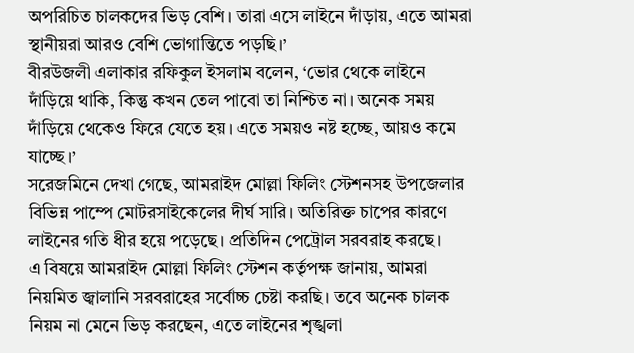অপরিচিত চালকদের ভিড় বেশি। তারা এসে লাইনে দাঁড়ায়, এতে আমরা স্থানীয়রা আরও বেশি ভোগান্তিতে পড়ছি।’
বীরউজলী এলাকার রফিকুল ইসলাম বলেন, ‘ভোর থেকে লাইনে দাঁড়িয়ে থাকি, কিন্তু কখন তেল পাবো তা নিশ্চিত না। অনেক সময় দাঁড়িয়ে থেকেও ফিরে যেতে হয়। এতে সময়ও নষ্ট হচ্ছে, আয়ও কমে যাচ্ছে।’
সরেজমিনে দেখা গেছে, আমরাইদ মোল্লা ফিলিং স্টেশনসহ উপজেলার বিভিন্ন পাম্পে মোটরসাইকেলের দীর্ঘ সারি। অতিরিক্ত চাপের কারণে লাইনের গতি ধীর হয়ে পড়েছে। প্রতিদিন পেট্রোল সরবরাহ করছে।
এ বিষয়ে আমরাইদ মোল্লা ফিলিং স্টেশন কর্তৃপক্ষ জানায়, আমরা নিয়মিত জ্বালানি সরবরাহের সর্বোচ্চ চেষ্টা করছি। তবে অনেক চালক নিয়ম না মেনে ভিড় করছেন, এতে লাইনের শৃঙ্খলা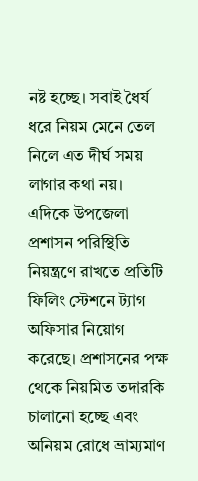নষ্ট হচ্ছে। সবাই ধৈর্য ধরে নিয়ম মেনে তেল নিলে এত দীর্ঘ সময় লাগার কথা নয়।
এদিকে উপজেলা প্রশাসন পরিস্থিতি নিয়ন্ত্রণে রাখতে প্রতিটি ফিলিং স্টেশনে ট্যাগ অফিসার নিয়োগ করেছে। প্রশাসনের পক্ষ থেকে নিয়মিত তদারকি চালানো হচ্ছে এবং অনিয়ম রোধে ভ্রাম্যমাণ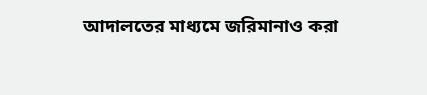আদালতের মাধ্যমে জরিমানাও করা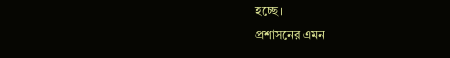হচ্ছে।
প্রশাসনের এমন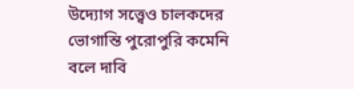উদ্যোগ সত্ত্বেও চালকদের ভোগান্তি পুরোপুরি কমেনি বলে দাবি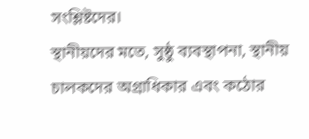সংশ্লিষ্টদের।
স্থানীয়দের মতে, সুষ্ঠু ব্যবস্থাপনা, স্থানীয় চালকদের অগ্রাধিকার এবং কঠোর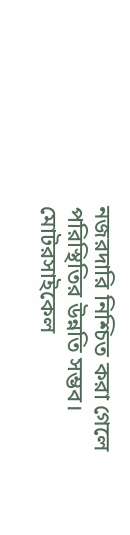নজরদারি নিশ্চিত করা গেলে পরিস্থিতির উন্নতি সম্ভব।
মোটরসাইকেল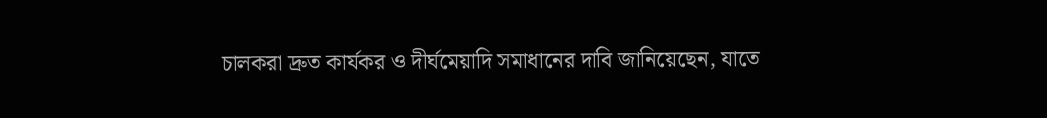চালকরা দ্রুত কার্যকর ও দীর্ঘমেয়াদি সমাধানের দাবি জানিয়েছেন, যাতে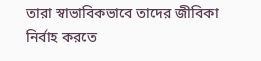তারা স্বাভাবিকভাবে তাদের জীবিকা নির্বাহ করতে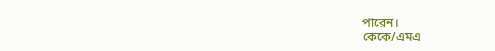পারেন।
কেকে/এমএ